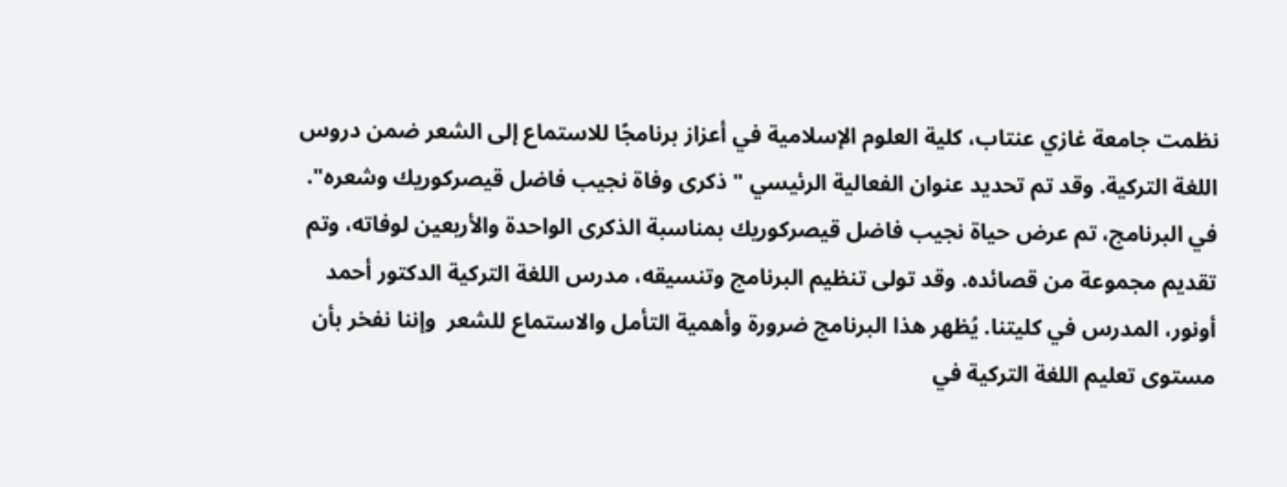نظمت جامعة غازي عنتاب، كلية العلوم الإسلامية في أعزاز برنامجًا للاستماع إلى الشعر ضمن دروس اللغة التركية. وقد تم تحديد عنوان الفعالية الرئيسي "ذكرى وفاة نجيب فاضل قيصركوريك وشعره". في البرنامج، تم عرض حياة نجيب فاضل قيصركوريك بمناسبة الذكرى الواحدة والأربعين لوفاته، وتم تقديم مجموعة من قصائده. وقد تولى تنظيم البرنامج وتنسيقه، مدرس اللغة التركية الدكتور أحمد أونور، المدرس في كليتنا. يُظهر هذا البرنامج ضرورة وأهمية التأمل والاستماع للشعر  وإننا نفخر بأن مستوى تعليم اللغة التركية في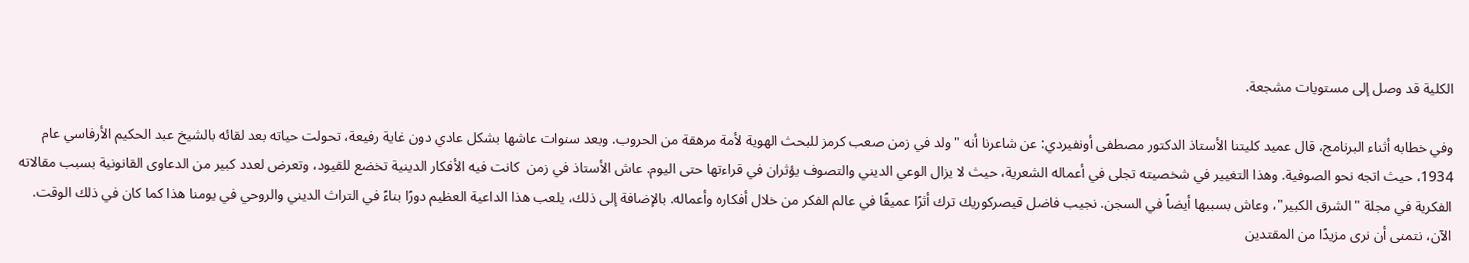الكلية قد وصل إلى مستويات مشجعة.

وفي خطابه أثناء البرنامج، قال عميد كليتنا الأستاذ الدكتور مصطفى أونفيردي: عن شاعرنا أنه "ولد في زمن صعب كرمز للبحث الهوية لأمة مرهقة من الحروب. وبعد سنوات عاشها بشكل عادي دون غاية رفيعة، تحولت حياته بعد لقائه بالشيخ عبد الحكيم الأرفاسي عام 1934، حيث اتجه نحو الصوفية. وهذا التغيير في شخصيته تجلى في أعماله الشعرية، حيث لا يزال الوعي الديني والتصوف يؤثران في قراءتها حتى اليوم. عاش الأستاذ في زمن  كانت فيه الأفكار الدينية تخضع للقيود، وتعرض لعدد كبير من الدعاوى القانونية بسبب مقالاته الفكرية في مجلة "الشرق الكبير"، وعاش بسببها أيضاً في السجن. نجيب فاضل قيصركوريك ترك أثرًا عميقًا في عالم الفكر من خلال أفكاره وأعماله. بالإضافة إلى ذلك، يلعب هذا الداعية العظيم دورًا بناءً في التراث الديني والروحي في يومنا هذا كما كان في ذلك الوقت. الآن، نتمنى أن نرى مزيدًا من المقتدين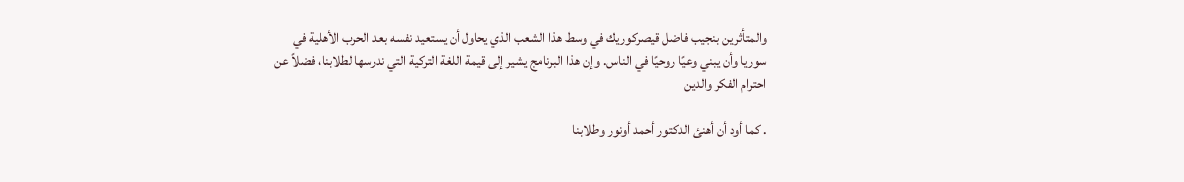والمتأثرين بنجيب فاضل قيصركوريك في وسط هذا الشعب الذي يحاول أن يستعيد نفسه بعد الحرب الأهلية في سوريا وأن يبني وعيًا روحيًا في الناس. وإن هذا البرنامج يشير إلى قيمة اللغة التركية التي ندرسها لطلابنا، فضلاً عن احترام الفكر والدين

. كما أود أن أهنئ الدكتور أحمد أونور وطلابنا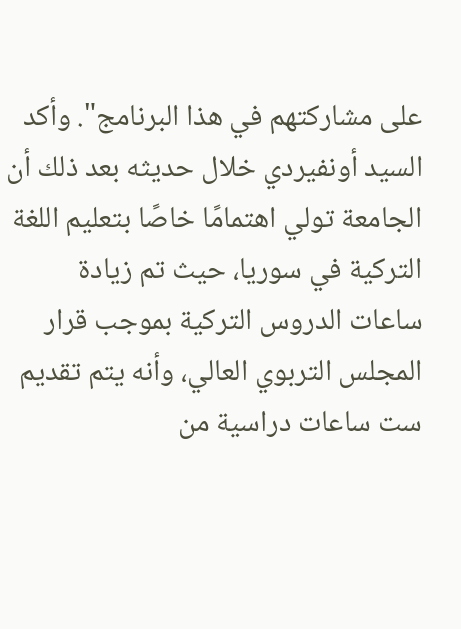على مشاركتهم في هذا البرنامج". وأكد السيد أونفيردي خلال حديثه بعد ذلك أن الجامعة تولي اهتمامًا خاصًا بتعليم اللغة التركية في سوريا، حيث تم زيادة ساعات الدروس التركية بموجب قرار المجلس التربوي العالي، وأنه يتم تقديم ست ساعات دراسية من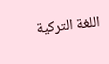اللغة التركية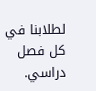لطلابنا في كل فصل دراسي.